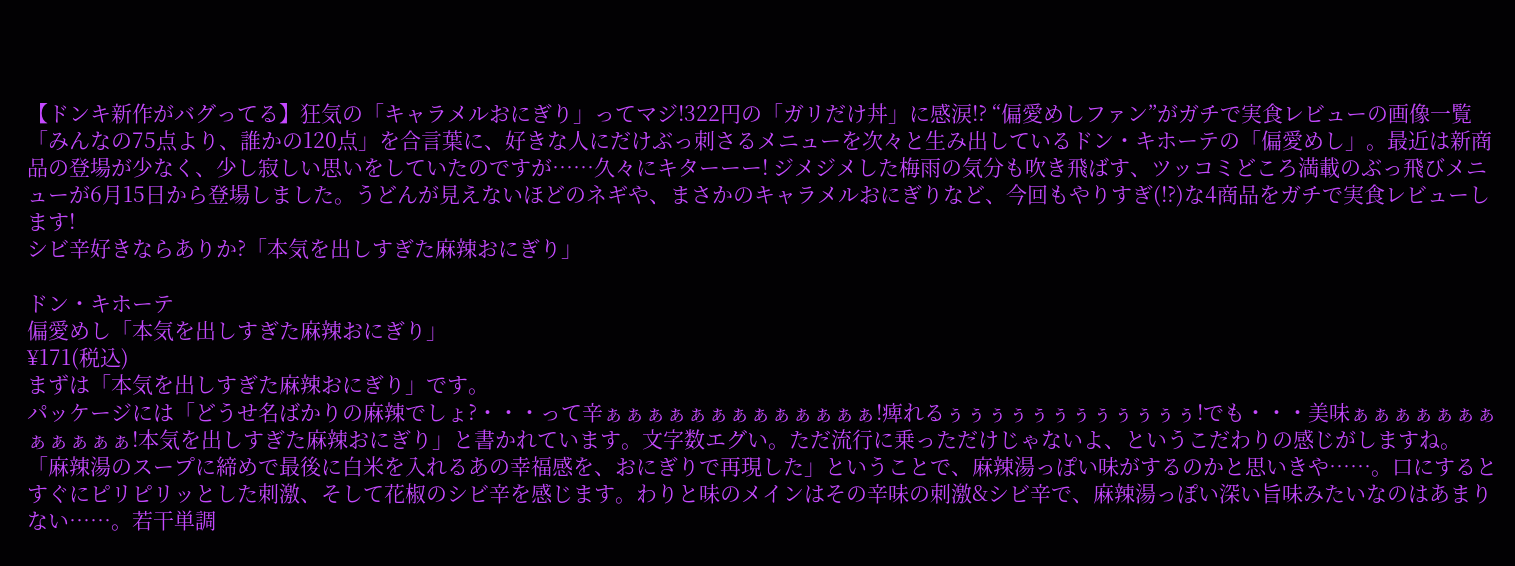【ドンキ新作がバグってる】狂気の「キャラメルおにぎり」ってマジ!322円の「ガリだけ丼」に感涙!? “偏愛めしファン”がガチで実食レビューの画像一覧
「みんなの75点より、誰かの120点」を合言葉に、好きな人にだけぶっ刺さるメニューを次々と生み出しているドン・キホーテの「偏愛めし」。最近は新商品の登場が少なく、少し寂しい思いをしていたのですが……久々にキターーー! ジメジメした梅雨の気分も吹き飛ばす、ツッコミどころ満載のぶっ飛びメニューが6月15日から登場しました。うどんが見えないほどのネギや、まさかのキャラメルおにぎりなど、今回もやりすぎ(!?)な4商品をガチで実食レビューします!
シビ辛好きならありか?「本気を出しすぎた麻辣おにぎり」

ドン・キホーテ
偏愛めし「本気を出しすぎた麻辣おにぎり」
¥171(税込)
まずは「本気を出しすぎた麻辣おにぎり」です。
パッケージには「どうせ名ばかりの麻辣でしょ?・・・って辛ぁぁぁぁぁぁぁぁぁぁぁぁぁ!痺れるぅぅぅぅぅぅぅぅぅぅぅぅ!でも・・・美味ぁぁぁぁぁぁぁぁぁぁぁぁ!本気を出しすぎた麻辣おにぎり」と書かれています。文字数エグい。ただ流行に乗っただけじゃないよ、というこだわりの感じがしますね。
「麻辣湯のスープに締めで最後に白米を入れるあの幸福感を、おにぎりで再現した」ということで、麻辣湯っぽい味がするのかと思いきや……。口にするとすぐにピリピリッとした刺激、そして花椒のシビ辛を感じます。わりと味のメインはその辛味の刺激&シビ辛で、麻辣湯っぽい深い旨味みたいなのはあまりない……。若干単調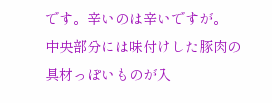です。辛いのは辛いですが。
中央部分には味付けした豚肉の具材っぽいものが入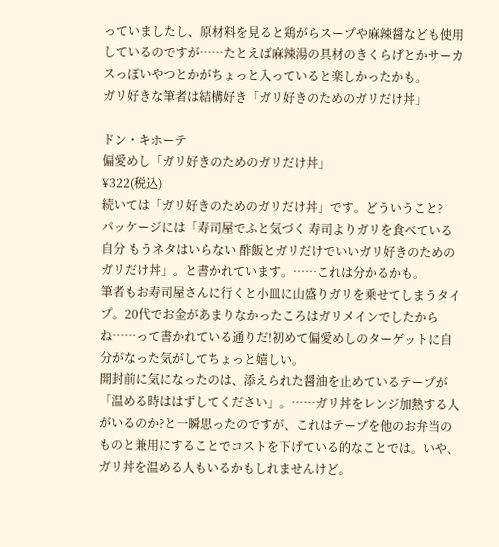っていましたし、原材料を見ると鶏がらスープや麻辣醤なども使用しているのですが……たとえば麻辣湯の具材のきくらげとかサーカスっぽいやつとかがちょっと入っていると楽しかったかも。
ガリ好きな筆者は結構好き「ガリ好きのためのガリだけ丼」

ドン・キホーテ
偏愛めし「ガリ好きのためのガリだけ丼」
¥322(税込)
続いては「ガリ好きのためのガリだけ丼」です。どういうこと?
パッケージには「寿司屋でふと気づく 寿司よりガリを食べている自分 もうネタはいらない 酢飯とガリだけでいいガリ好きのためのガリだけ丼」。と書かれています。……これは分かるかも。
筆者もお寿司屋さんに行くと小皿に山盛りガリを乗せてしまうタイプ。20代でお金があまりなかったころはガリメインでしたからね……って書かれている通りだ!初めて偏愛めしのターゲットに自分がなった気がしてちょっと嬉しい。
開封前に気になったのは、添えられた醤油を止めているテープが「温める時ははずしてください」。……ガリ丼をレンジ加熱する人がいるのか?と一瞬思ったのですが、これはテープを他のお弁当のものと兼用にすることでコストを下げている的なことでは。いや、ガリ丼を温める人もいるかもしれませんけど。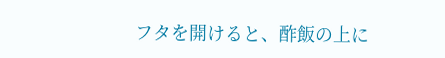フタを開けると、酢飯の上に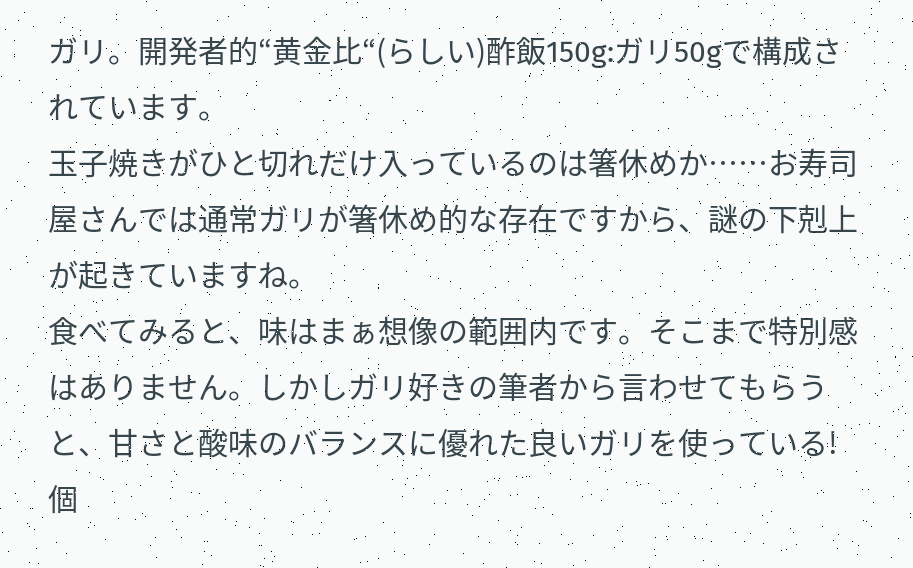ガリ。開発者的“黄金比“(らしい)酢飯150g:ガリ50gで構成されています。
玉子焼きがひと切れだけ入っているのは箸休めか……お寿司屋さんでは通常ガリが箸休め的な存在ですから、謎の下剋上が起きていますね。
食べてみると、味はまぁ想像の範囲内です。そこまで特別感はありません。しかしガリ好きの筆者から言わせてもらうと、甘さと酸味のバランスに優れた良いガリを使っている!個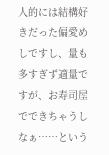人的には結構好きだった偏愛めしですし、量も多すぎず適量ですが、お寿司屋でできちゃうしなぁ……という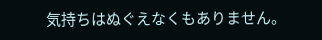気持ちはぬぐえなくもありません。